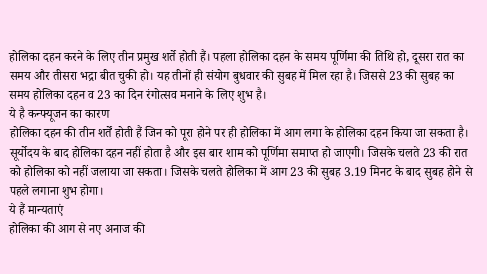होलिका दहन करने के लिए तीन प्रमुख शर्ते होती हैं। पहला होलिका दहन के समय पूर्णिमा की तिथि हो, दूसरा रात का समय और तीसरा भद्रा बीत चुकी हो। यह तीनों ही संयोग बुधवार की सुबह में मिल रहा है। जिससे 23 की सुबह का समय होलिका दहन व 23 का दिन रंगोत्सव मनाने के लिए शुभ है।
ये है कन्फ्यूजन का कारण
होलिका दहन की तीन शर्तें होती हैं जिन को पूरा होने पर ही होलिका में आग लगा के होलिका दहन किया जा सकता है। सूर्योदय के बाद होलिका दहन नहीं होता है और इस बार शाम को पूर्णिमा समाप्त हो जाएगी। जिसके चलते 23 की रात को होलिका को नहीं जलाया जा सकता। जिसके चलते होलिका में आग 23 की सुबह 3.19 मिनट के बाद सुबह होने से पहले लगाना शुभ होगा।
ये हैं मान्यताएं
होलिका की आग से नए अनाज की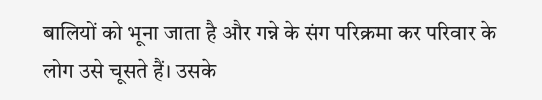बालियों को भूना जाता है और गन्ने के संग परिक्रमा कर परिवार के लोग उसे चूसते हैं। उसके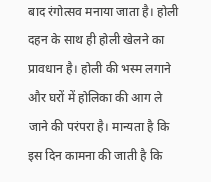बाद रंगोत्सव मनाया जाता है। होली दहन के साथ ही होली खेलने का प्रावधान है। होली की भस्म लगाने और घरों में होलिका की आग ले जाने की परंपरा है। मान्यता है कि इस दिन कामना की जाती है कि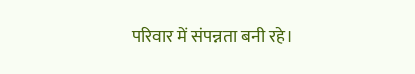परिवार में संपन्नता बनी रहे।